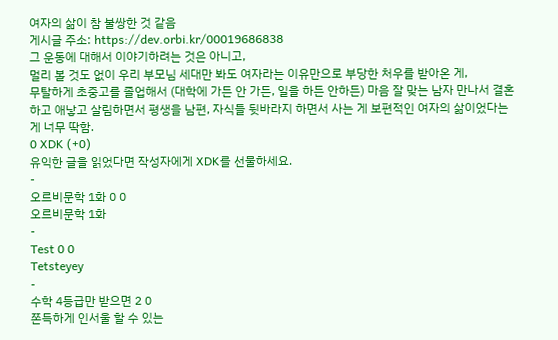여자의 삶이 참 불쌍한 것 같음
게시글 주소: https://dev.orbi.kr/00019686838
그 운동에 대해서 이야기하려는 것은 아니고,
멀리 볼 것도 없이 우리 부모님 세대만 봐도 여자라는 이유만으로 부당한 처우를 받아온 게,
무탈하게 초중고를 졸업해서 (대학에 가든 안 가든, 일을 하든 안하든) 마음 잘 맞는 남자 만나서 결혼하고 애낳고 살림하면서 평생을 남편, 자식들 뒷바라지 하면서 사는 게 보편적인 여자의 삶이었다는 게 너무 딱함.
0 XDK (+0)
유익한 글을 읽었다면 작성자에게 XDK를 선물하세요.
-
오르비문학 1화 0 0
오르비문학 1화
-
Test 0 0
Tetsteyey
-
수학 4등급만 받으면 2 0
쫀득하게 인서울 할 수 있는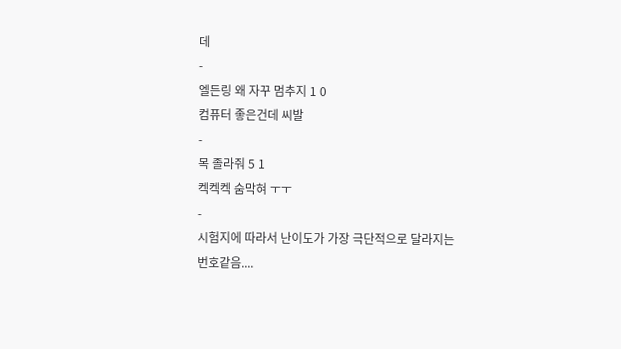데
-
엘든링 왜 자꾸 멈추지 1 0
컴퓨터 좋은건데 씨발
-
목 졸라줘 5 1
켁켁켁 숨막혀 ㅜㅜ
-
시험지에 따라서 난이도가 가장 극단적으로 달라지는 번호같음....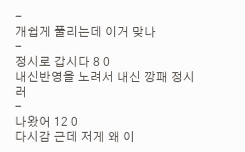-
개쉽게 풀리는데 이거 맞나
-
정시로 갑시다 8 0
내신반영을 노려서 내신 깡패 정시러
-
나왔어 12 0
다시감 근데 저게 왜 이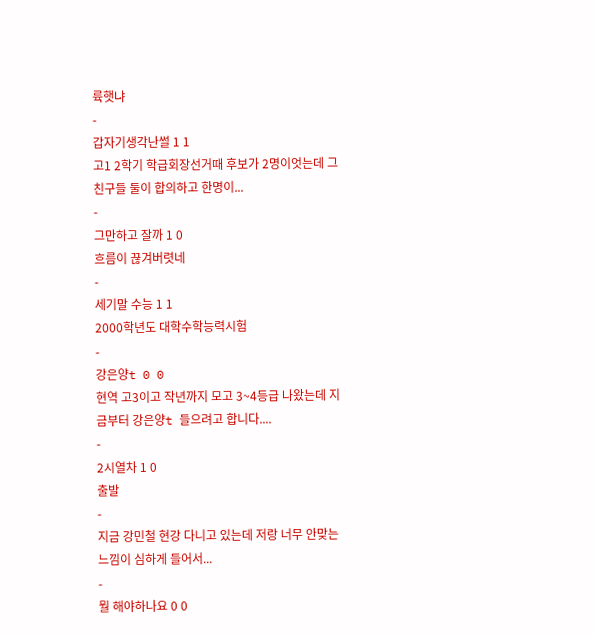륙햇냐
-
갑자기생각난썰 1 1
고1 2학기 학급회장선거때 후보가 2명이엇는데 그 친구들 둘이 합의하고 한명이...
-
그만하고 잘까 1 0
흐름이 끊겨버렷네
-
세기말 수능 1 1
2000학년도 대학수학능력시험
-
강은양t 0 0
현역 고3이고 작년까지 모고 3~4등급 나왔는데 지금부터 강은양t 들으려고 합니다....
-
2시열차 1 0
출발
-
지금 강민철 현강 다니고 있는데 저랑 너무 안맞는 느낌이 심하게 들어서...
-
뭘 해야하나요 0 0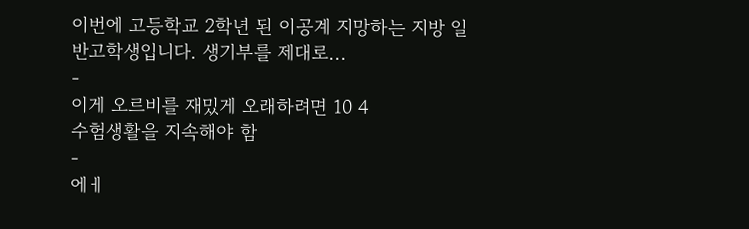이번에 고등학교 2학년 된 이공계 지망하는 지방 일반고학생입니다. 생기부를 제대로...
-
이게 오르비를 재밌게 오래하려면 10 4
수험생활을 지속해야 함
-
에ㅔ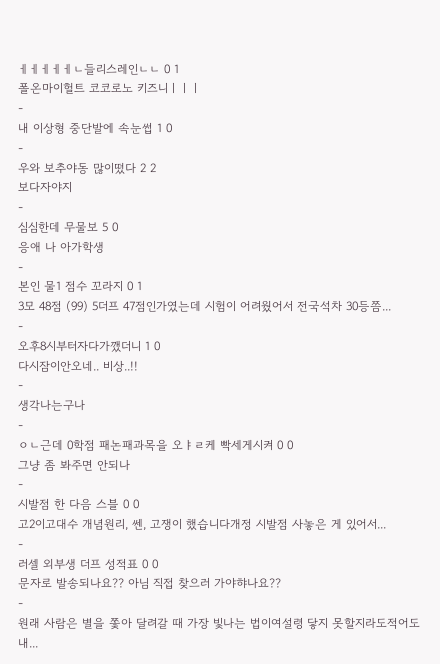ㅔㅔㅔㅔㅔㄴ들리스레인ㄴㄴ 0 1
폴온마이헐트 코코로노 키즈니ㅣㅣㅣ
-
내 이상형 중단발에 속눈썹 1 0
-
우와 보추야동 많이떴다 2 2
보다자야지
-
심심한데 무물보 5 0
응애 나 아가학생
-
본인 물1 점수 꼬라지 0 1
3모 48점 (99) 5더프 47점인가였는데 시험이 어려웠어서 전국석차 30등쯤...
-
오후8시부터자다가깼더니 1 0
다시잠이안오네.. 비상..!!
-
생각나는구나
-
ㅇㄴ근데 0학점 패논패과목을 오ㅑㄹ케 빡세게시켜 0 0
그냥 좀 봐주면 안되나
-
시발점 한 다음 스블 0 0
고2이고대수 개념원리, 쎈, 고쟁이 했습니다개정 시발점 사놓은 게 있어서...
-
러셀 외부생 더프 성적표 0 0
문자로 발송되나요?? 아님 직접 찾으러 가야햐나요??
-
원래 사람은 별을 쫓아 달려갈 때 가장 빛나는 법이여설령 닿지 못할지라도적어도 내...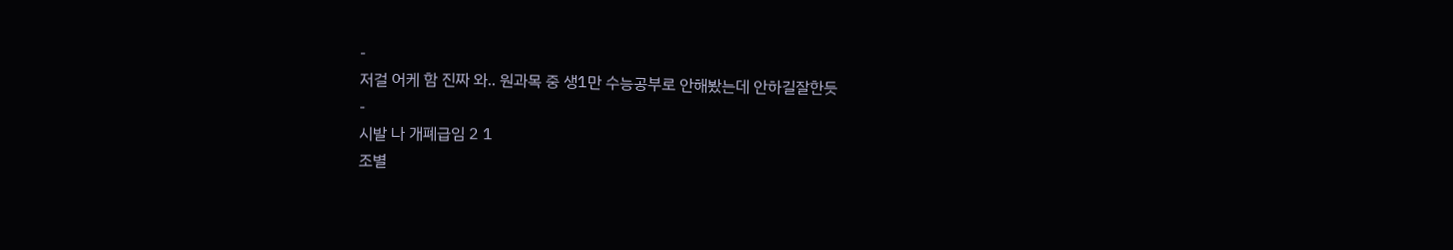-
저걸 어케 함 진짜 와.. 원과목 중 생1만 수능공부로 안해봤는데 안하길잘한듯
-
시발 나 개폐급임 2 1
조별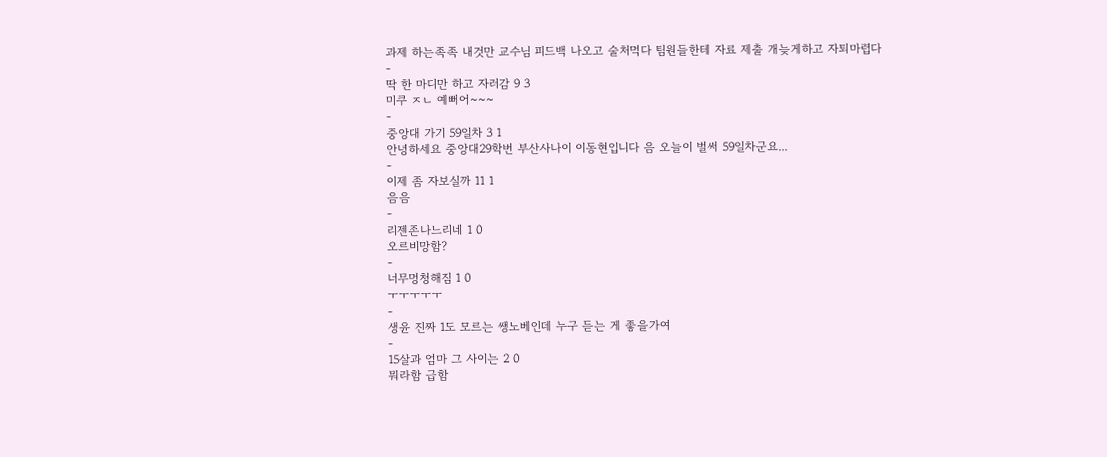과제 하는족족 내것만 교수님 피드백 나오고 술처먹다 팀원들한테 자료 제출 개늦게하고 자퇴마렵다
-
딱 한 마디만 하고 자러감 9 3
미쿠 ㅈㄴ 예뻐어~~~
-
중앙대 가기 59일차 3 1
안녕하세요 중앙대29학번 부산사나이 이동현입니다 음 오늘이 벌써 59일차군요...
-
이제 좀 자보실까 11 1
음음
-
리젠존나느리네 1 0
오르비망함?
-
너무멍청해짐 1 0
ㅜㅜㅜㅜㅜ
-
생윤 진짜 1도 모르는 쌩노베인데 누구 듣는 게 좋을가여
-
15살과 엄마 그 사이는 2 0
뭐라함 급함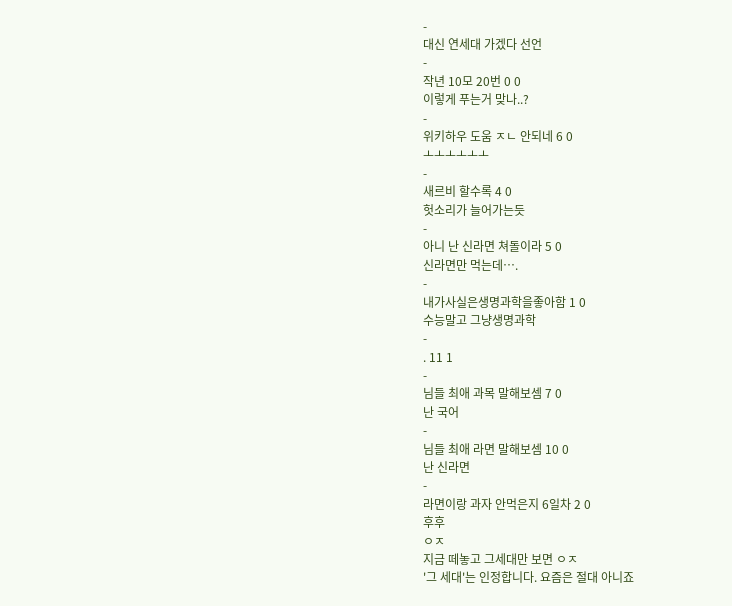-
대신 연세대 가겠다 선언
-
작년 10모 20번 0 0
이렇게 푸는거 맞나..?
-
위키하우 도움 ㅈㄴ 안되네 6 0
ㅗㅗㅗㅗㅗㅗ
-
새르비 할수록 4 0
헛소리가 늘어가는듯
-
아니 난 신라면 쳐돌이라 5 0
신라면만 먹는데….
-
내가사실은생명과학을좋아함 1 0
수능말고 그냥생명과학
-
. 11 1
-
님들 최애 과목 말해보셈 7 0
난 국어
-
님들 최애 라면 말해보셈 10 0
난 신라면
-
라면이랑 과자 안먹은지 6일차 2 0
후후
ㅇㅈ
지금 떼놓고 그세대만 보면 ㅇㅈ
'그 세대'는 인정합니다. 요즘은 절대 아니죠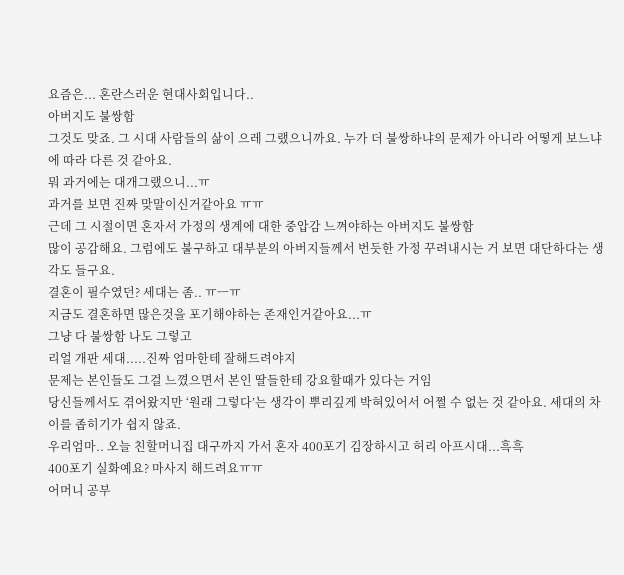요즘은... 혼란스러운 현대사회입니다..
아버지도 불쌍함
그것도 맞죠. 그 시대 사람들의 삶이 으레 그랬으니까요. 누가 더 불쌍하냐의 문제가 아니라 어떻게 보느냐에 따라 다른 것 같아요.
뭐 과거에는 대개그랬으니...ㅠ
과거를 보면 진짜 맞말이신거같아요 ㅠㅠ
근데 그 시절이면 혼자서 가정의 생계에 대한 중압감 느껴야하는 아버지도 불쌍함
많이 공감해요. 그럼에도 불구하고 대부분의 아버지들께서 번듯한 가정 꾸려내시는 거 보면 대단하다는 생각도 들구요.
결혼이 필수였던? 세대는 좀.. ㅠㅡㅠ
지금도 결혼하면 많은것을 포기해야하는 존재인거같아요...ㅠ
그냥 다 불쌍함 나도 그렇고
리얼 개판 세대.....진짜 엄마한테 잘해드려야지
문제는 본인들도 그걸 느꼈으면서 본인 딸들한테 강요할때가 있다는 거임
당신들께서도 겪어왔지만 ‘원래 그렇다’는 생각이 뿌리깊게 박혀있어서 어쩔 수 없는 것 같아요. 세대의 차이를 좁히기가 쉽지 않죠.
우리엄마.. 오늘 친할머니집 대구까지 가서 혼자 400포기 김장하시고 허리 아프시대...흑흑
400포기 실화예요? 마사지 해드려요ㅠㅠ
어머니 공부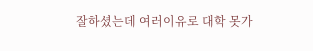잘하셨는데 여러이유로 대학 못가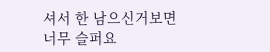셔서 한 남으신거보면 너무 슬퍼요